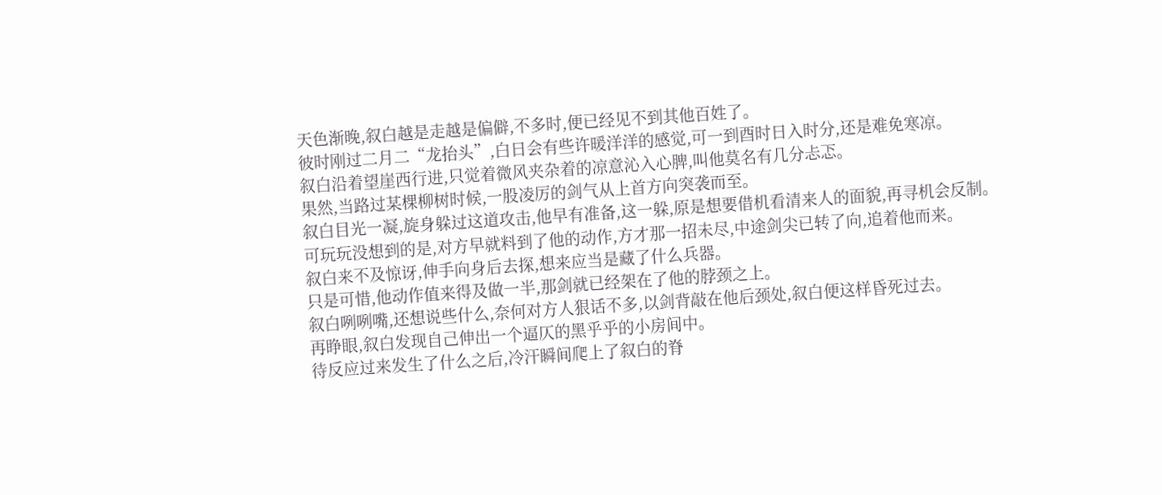天色渐晚,叙白越是走越是偏僻,不多时,便已经见不到其他百姓了。
彼时刚过二月二“龙抬头”,白日会有些许暖洋洋的感觉,可一到酉时日入时分,还是难免寒凉。
叙白沿着望崖西行进,只觉着微风夹杂着的凉意沁入心脾,叫他莫名有几分忐忑。
果然,当路过某棵柳树时候,一股凌厉的剑气从上首方向突袭而至。
叙白目光一凝,旋身躲过这道攻击,他早有准备,这一躲,原是想要借机看清来人的面貌,再寻机会反制。
可玩玩没想到的是,对方早就料到了他的动作,方才那一招未尽,中途剑尖已转了向,追着他而来。
叙白来不及惊讶,伸手向身后去探,想来应当是藏了什么兵器。
只是可惜,他动作值来得及做一半,那剑就已经架在了他的脖颈之上。
叙白咧咧嘴,还想说些什么,奈何对方人狠话不多,以剑背敲在他后颈处,叙白便这样昏死过去。
再睁眼,叙白发现自己伸出一个逼仄的黑乎乎的小房间中。
待反应过来发生了什么之后,冷汗瞬间爬上了叙白的脊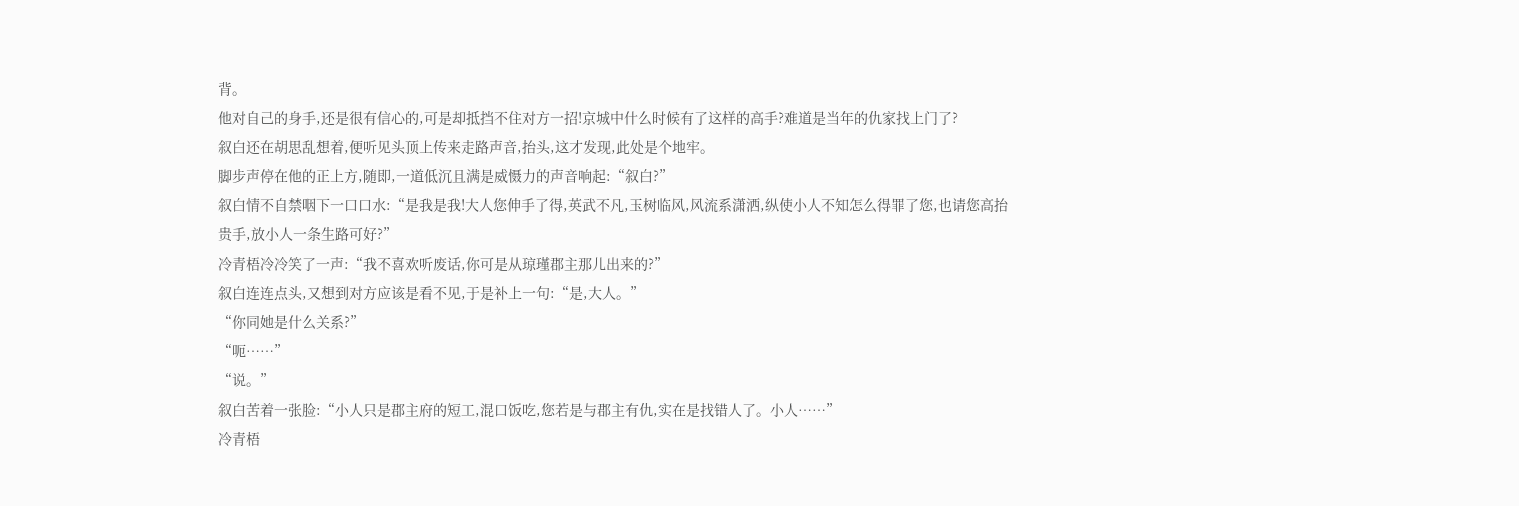背。
他对自己的身手,还是很有信心的,可是却抵挡不住对方一招!京城中什么时候有了这样的高手?难道是当年的仇家找上门了?
叙白还在胡思乱想着,便听见头顶上传来走路声音,抬头,这才发现,此处是个地牢。
脚步声停在他的正上方,随即,一道低沉且满是威慑力的声音响起:“叙白?”
叙白情不自禁咽下一口口水:“是我是我!大人您伸手了得,英武不凡,玉树临风,风流系潇洒,纵使小人不知怎么得罪了您,也请您高抬贵手,放小人一条生路可好?”
冷青梧冷冷笑了一声:“我不喜欢听废话,你可是从琼瑾郡主那儿出来的?”
叙白连连点头,又想到对方应该是看不见,于是补上一句:“是,大人。”
“你同她是什么关系?”
“呃……”
“说。”
叙白苦着一张脸:“小人只是郡主府的短工,混口饭吃,您若是与郡主有仇,实在是找错人了。小人……”
冷青梧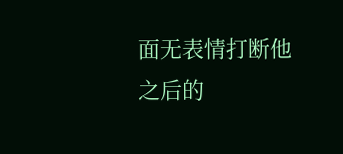面无表情打断他之后的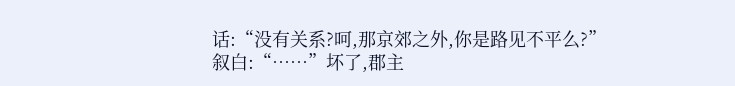话:“没有关系?呵,那京郊之外,你是路见不平么?”
叙白:“……”坏了,郡主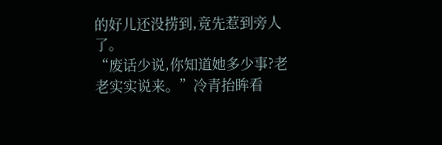的好儿还没捞到,竟先惹到旁人了。
“废话少说,你知道她多少事?老老实实说来。”冷青抬眸看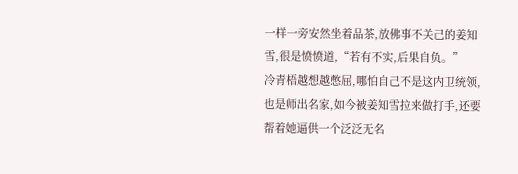一样一旁安然坐着品茶,放佛事不关己的姜知雪,很是愤愤道,“若有不实,后果自负。”
冷青梧越想越憋屈,哪怕自己不是这内卫统领,也是师出名家,如今被姜知雪拉来做打手,还要帮着她逼供一个泛泛无名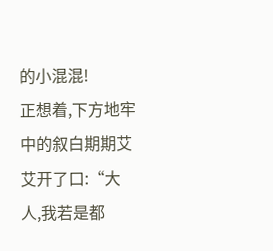的小混混!
正想着,下方地牢中的叙白期期艾艾开了口:“大人,我若是都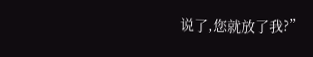说了,您就放了我?”